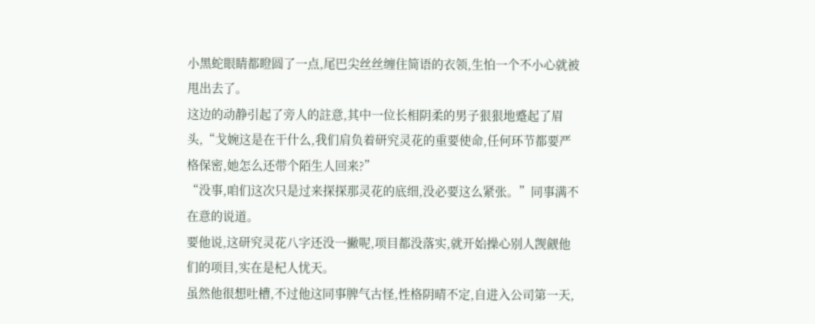小黑蛇眼睛都瞪圆了一点,尾巴尖丝丝缠住简语的衣领,生怕一个不小心就被甩出去了。
这边的动静引起了旁人的註意,其中一位长相阴柔的男子狠狠地蹙起了眉头,“戈婉这是在干什么,我们肩负着研究灵花的重要使命,任何环节都要严格保密,她怎么还带个陌生人回来?”
“没事,咱们这次只是过来探探那灵花的底细,没必要这么紧张。”同事满不在意的说道。
要他说,这研究灵花八字还没一撇呢,项目都没落实,就开始操心别人觊觎他们的项目,实在是杞人忧天。
虽然他很想吐槽,不过他这同事脾气古怪,性格阴晴不定,自进入公司第一天,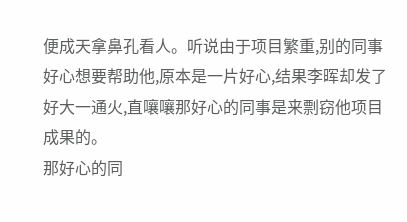便成天拿鼻孔看人。听说由于项目繁重,别的同事好心想要帮助他,原本是一片好心,结果李晖却发了好大一通火,直嚷嚷那好心的同事是来剽窃他项目成果的。
那好心的同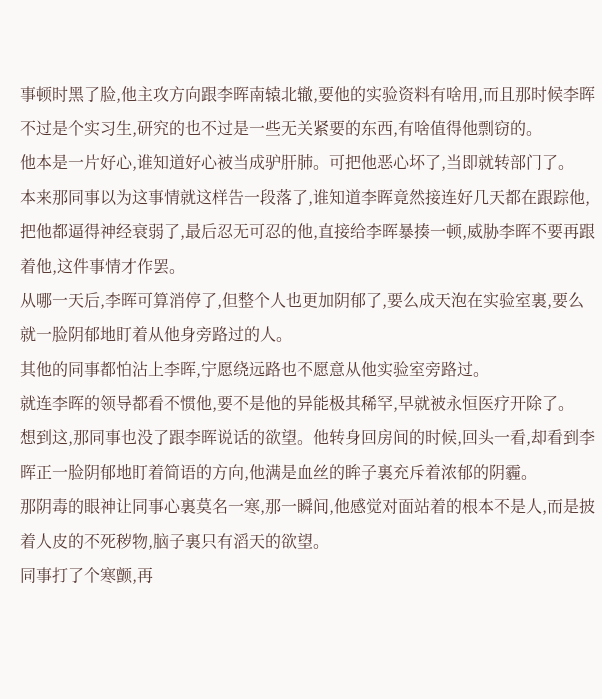事顿时黑了脸,他主攻方向跟李晖南辕北辙,要他的实验资料有啥用,而且那时候李晖不过是个实习生,研究的也不过是一些无关紧要的东西,有啥值得他剽窃的。
他本是一片好心,谁知道好心被当成驴肝肺。可把他恶心坏了,当即就转部门了。
本来那同事以为这事情就这样告一段落了,谁知道李晖竟然接连好几天都在跟踪他,把他都逼得神经衰弱了,最后忍无可忍的他,直接给李晖暴揍一顿,威胁李晖不要再跟着他,这件事情才作罢。
从哪一天后,李晖可算消停了,但整个人也更加阴郁了,要么成天泡在实验室裏,要么就一脸阴郁地盯着从他身旁路过的人。
其他的同事都怕沾上李晖,宁愿绕远路也不愿意从他实验室旁路过。
就连李晖的领导都看不惯他,要不是他的异能极其稀罕,早就被永恒医疗开除了。
想到这,那同事也没了跟李晖说话的欲望。他转身回房间的时候,回头一看,却看到李晖正一脸阴郁地盯着简语的方向,他满是血丝的眸子裏充斥着浓郁的阴霾。
那阴毒的眼神让同事心裏莫名一寒,那一瞬间,他感觉对面站着的根本不是人,而是披着人皮的不死秽物,脑子裏只有滔天的欲望。
同事打了个寒颤,再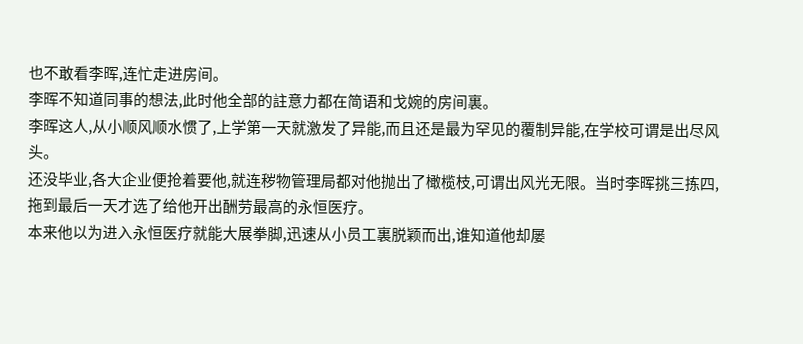也不敢看李晖,连忙走进房间。
李晖不知道同事的想法,此时他全部的註意力都在简语和戈婉的房间裏。
李晖这人,从小顺风顺水惯了,上学第一天就激发了异能,而且还是最为罕见的覆制异能,在学校可谓是出尽风头。
还没毕业,各大企业便抢着要他,就连秽物管理局都对他抛出了橄榄枝,可谓出风光无限。当时李晖挑三拣四,拖到最后一天才选了给他开出酬劳最高的永恒医疗。
本来他以为进入永恒医疗就能大展拳脚,迅速从小员工裏脱颖而出,谁知道他却屡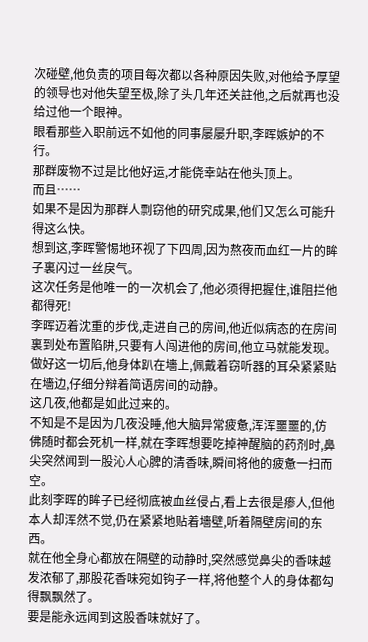次碰壁,他负责的项目每次都以各种原因失败,对他给予厚望的领导也对他失望至极,除了头几年还关註他,之后就再也没给过他一个眼神。
眼看那些入职前远不如他的同事屡屡升职,李晖嫉妒的不行。
那群废物不过是比他好运,才能侥幸站在他头顶上。
而且……
如果不是因为那群人剽窃他的研究成果,他们又怎么可能升得这么快。
想到这,李晖警惕地环视了下四周,因为熬夜而血红一片的眸子裏闪过一丝戾气。
这次任务是他唯一的一次机会了,他必须得把握住,谁阻拦他都得死!
李晖迈着沈重的步伐,走进自己的房间,他近似病态的在房间裏到处布置陷阱,只要有人闯进他的房间,他立马就能发现。
做好这一切后,他身体趴在墻上,佩戴着窃听器的耳朵紧紧贴在墻边,仔细分辩着简语房间的动静。
这几夜,他都是如此过来的。
不知是不是因为几夜没睡,他大脑异常疲惫,浑浑噩噩的,仿佛随时都会死机一样,就在李晖想要吃掉神醒脑的药剂时,鼻尖突然闻到一股沁人心脾的清香味,瞬间将他的疲惫一扫而空。
此刻李晖的眸子已经彻底被血丝侵占,看上去很是瘆人,但他本人却浑然不觉,仍在紧紧地贴着墻壁,听着隔壁房间的东西。
就在他全身心都放在隔壁的动静时,突然感觉鼻尖的香味越发浓郁了,那股花香味宛如钩子一样,将他整个人的身体都勾得飘飘然了。
要是能永远闻到这股香味就好了。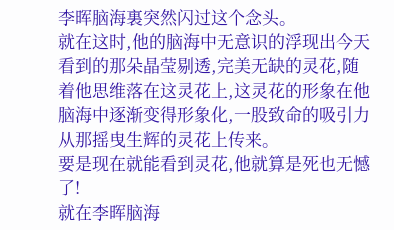李晖脑海裏突然闪过这个念头。
就在这时,他的脑海中无意识的浮现出今天看到的那朵晶莹剔透,完美无缺的灵花,随着他思维落在这灵花上,这灵花的形象在他脑海中逐渐变得形象化,一股致命的吸引力从那摇曳生辉的灵花上传来。
要是现在就能看到灵花,他就算是死也无憾了!
就在李晖脑海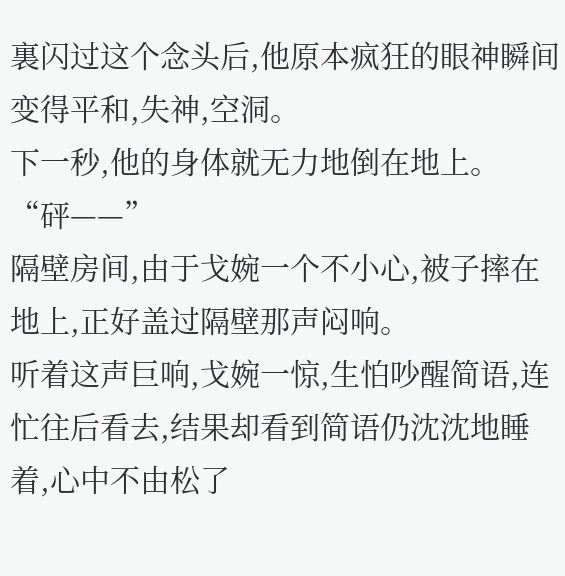裏闪过这个念头后,他原本疯狂的眼神瞬间变得平和,失神,空洞。
下一秒,他的身体就无力地倒在地上。
“砰——”
隔壁房间,由于戈婉一个不小心,被子摔在地上,正好盖过隔壁那声闷响。
听着这声巨响,戈婉一惊,生怕吵醒简语,连忙往后看去,结果却看到简语仍沈沈地睡着,心中不由松了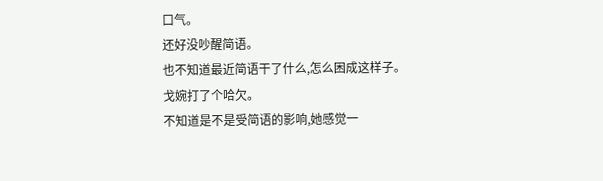口气。
还好没吵醒简语。
也不知道最近简语干了什么,怎么困成这样子。
戈婉打了个哈欠。
不知道是不是受简语的影响,她感觉一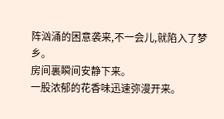阵汹涌的困意袭来,不一会儿,就陷入了梦乡。
房间裏瞬间安静下来。
一股浓郁的花香味迅速弥漫开来。